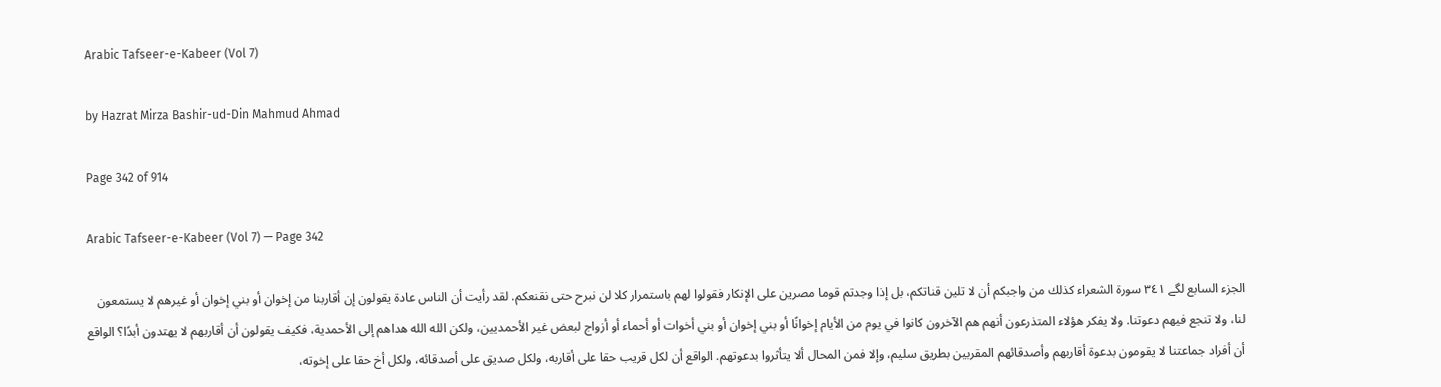Arabic Tafseer-e-Kabeer (Vol 7)

by Hazrat Mirza Bashir-ud-Din Mahmud Ahmad

Page 342 of 914

Arabic Tafseer-e-Kabeer (Vol 7) — Page 342

الجزء السابع لگے ٣٤١ سورة الشعراء كذلك من واجبكم أن لا تلين قناتكم، بل إذا وجدتم قوما مصرين على الإنكار فقولوا لهم باستمرار كلا لن نبرح حتى نقنعكم. لقد رأيت أن الناس عادة يقولون إن أقاربنا من إخوان أو بني إخوان أو غيرهم لا يستمعون لنا، ولا تنجع فيهم دعوتنا. ولا يفكر هؤلاء المتذرعون أنهم هم الآخرون كانوا في يوم من الأيام إخوانًا أو بني إخوان أو بني أخوات أو أحماء أو أزواج لبعض غير الأحمديين، ولكن الله الله هداهم إلى الأحمدية، فكيف يقولون أن أقاربهم لا يهتدون أبدًا؟ الواقع أن أفراد جماعتنا لا يقومون بدعوة أقاربهم وأصدقائهم المقربين بطريق سليم، وإلا فمن المحال ألا يتأثروا بدعوتهم. الواقع أن لكل قريب حقا على أقاربه، ولكل صديق على أصدقائه، ولكل أخ حقا على إخوته،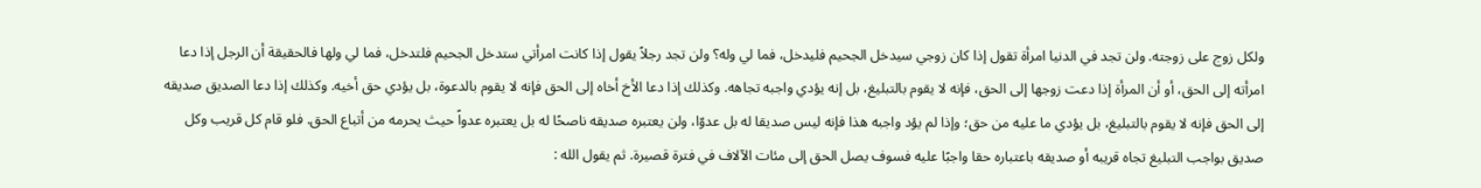ولكل زوج على زوجته. ولن تجد في الدنيا امرأة تقول إذا كان زوجي سيدخل الجحيم فليدخل، فما لي وله؟ ولن تجد رجلاً يقول إذا كانت امرأتي ستدخل الجحيم فلتدخل، فما لي ولها فالحقيقة أن الرجل إذا دعا امرأته إلى الحق، أو أن المرأة إذا دعت زوجها إلى الحق، فإنه لا يقوم بالتبليغ، بل إنه يؤدي واجبه تجاهه. وكذلك إذا دعا الأخ أخاه إلى الحق فإنه لا يقوم بالدعوة، بل يؤدي حق أخيه. وكذلك إذا دعا الصديق صديقه إلى الحق فإنه لا يقوم بالتبليغ، بل يؤدي ما عليه من حق؛ وإذا لم يؤد واجبه هذا فإنه ليس صديقا له بل عدوّا، ولن يعتبره صديقه ناصحًا له بل يعتبره عدواً حيث يحرمه من أتباع الحق. فلو قام كل قريب وكل صديق بواجب التبليغ تجاه قريبه أو صديقه باعتباره حقا واجبًا عليه فسوف يصل الحق إلى مئات الآلاف في فترة قصيرة. ثم يقول الله :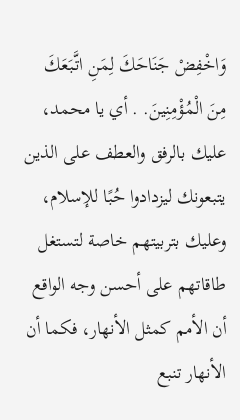وَاخْفِضْ جَنَاحَكَ لِمَنِ اتَّبَعَكَ مِنَ الْمُؤْمِنِينَ. . أي يا محمد، عليك بالرفق والعطف على الذين يتبعونك ليزدادوا حُبًا للإسلام، وعليك بتربيتهم خاصة لتستغل طاقاتهم على أحسن وجه الواقع أن الأمم كمثل الأنهار، فكما أن الأنهار تنبع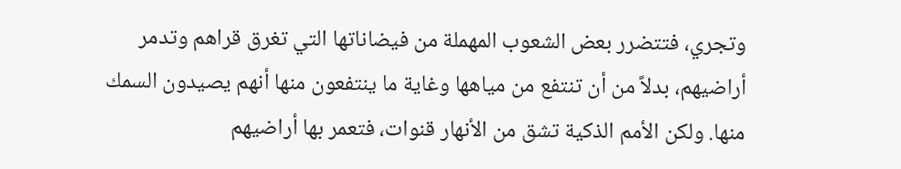وتجري، فتتضرر بعض الشعوب المهملة من فيضاناتها التي تغرق قراهم وتدمر أراضيهم، بدلاً من أن تنتفع من مياهها وغاية ما ينتفعون منها أنهم يصيدون السمك منها. ولكن الأمم الذكية تشق من الأنهار قنوات، فتعمر بها أراضيهم